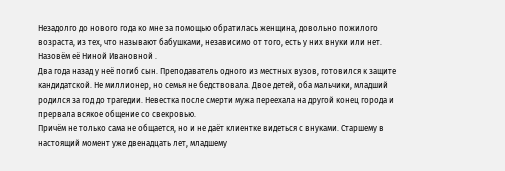Незадолго до нового года ко мне за помощью обратилась женщина, довольно пожилого возраста, из тех, что называют бабушками, независимо от того, есть у них внуки или нет. Назовём её Ниной Ивановной .
Два года назад у неё погиб сын. Преподаватель одного из местных вузов, готовился к защите кандидатской. Не миллионер, но семья не бедствовала. Двое детей, оба мальчики, младший родился за год до трагедии. Невестка после смерти мужа переехала на другой конец города и прервала всякое общение со свекровью.
Причём не только сама не общается, но и не даёт клиентке видеться с внуками. Старшему в настоящий момент уже двенадцать лет, младшему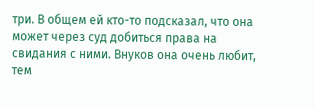три. В общем ей кто-то подсказал, что она может через суд добиться права на свидания с ними. Внуков она очень любит, тем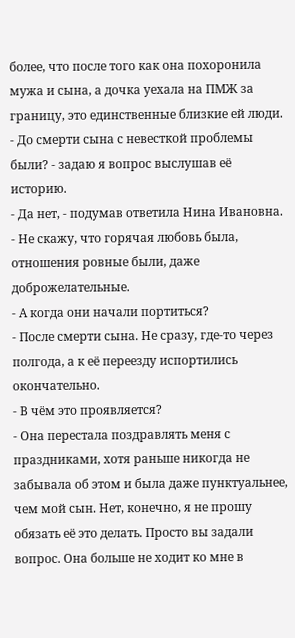более, что после того как она похоронила мужа и сына, а дочка уехала на ПМЖ за границу, это единственные близкие ей люди.
- До смерти сына с невесткой проблемы были? - задаю я вопрос выслушав её историю.
- Да нет, - подумав ответила Нина Ивановна. - Не скажу, что горячая любовь была, отношения ровные были, даже доброжелательные.
- А когда они начали портиться?
- После смерти сына. Не сразу, где-то через полгода, а к её переезду испортились окончательно.
- В чём это проявляется?
- Она перестала поздравлять меня с праздниками, хотя раньше никогда не забывала об этом и была даже пунктуальнее, чем мой сын. Нет, конечно, я не прошу обязать её это делать. Просто вы задали вопрос. Она больше не ходит ко мне в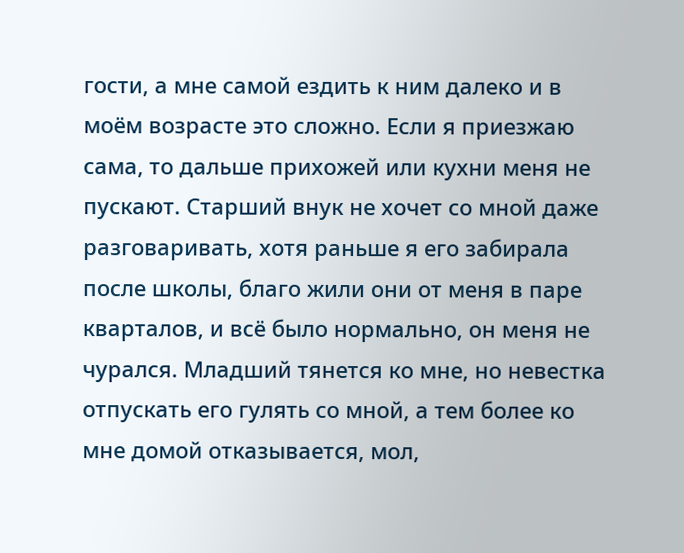гости, а мне самой ездить к ним далеко и в моём возрасте это сложно. Если я приезжаю сама, то дальше прихожей или кухни меня не пускают. Старший внук не хочет со мной даже разговаривать, хотя раньше я его забирала после школы, благо жили они от меня в паре кварталов, и всё было нормально, он меня не чурался. Младший тянется ко мне, но невестка отпускать его гулять со мной, а тем более ко мне домой отказывается, мол,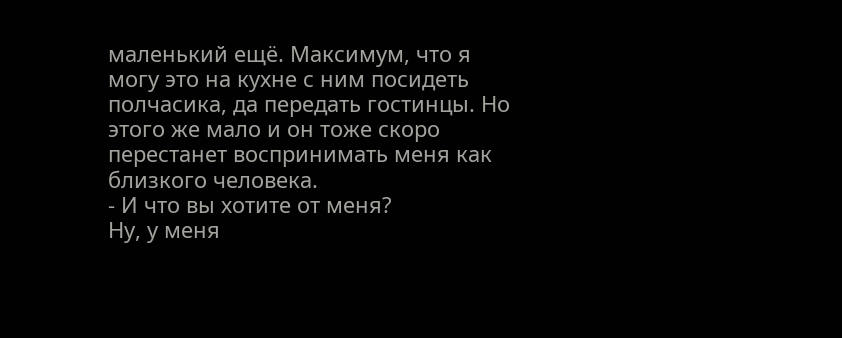маленький ещё. Максимум, что я могу это на кухне с ним посидеть полчасика, да передать гостинцы. Но этого же мало и он тоже скоро перестанет воспринимать меня как близкого человека.
- И что вы хотите от меня?
Ну, у меня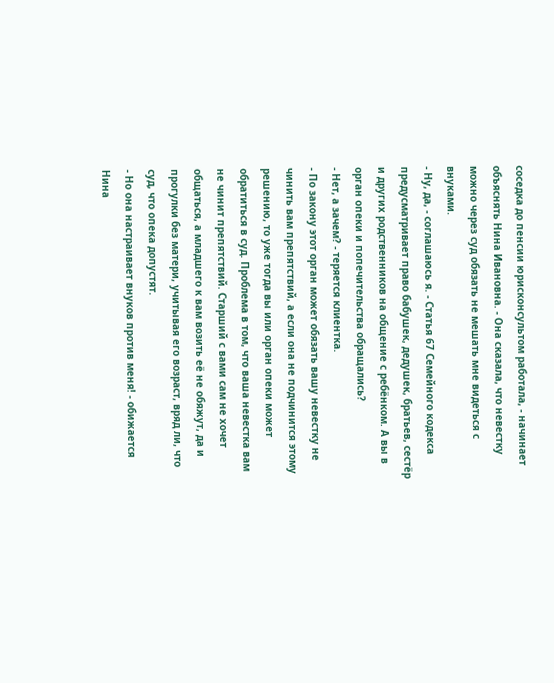соседка до пенсии юрисконсультом работала, - начинает объяснять Нина Ивановна. - Она сказала, что невестку можно через суд обязать не мешать мне видеться с внуками.
- Ну, да, - соглашаюсь я. - Статья 67 Семейного кодекса предусматривает право бабушек, дедушек, братьев, сестёр и других родственников на общение с ребёнком. А вы в орган опеки и попечительства обращались?
- Нет, а зачем? - теряется клиентка.
- По закону этот орган может обязать вашу невестку не чинить вам препятствий, а если она не подчинится этому решению, то уже тогда вы или орган опеки может обратиться в суд. Проблема в том, что ваша невестка вам не чинит препятствий. Старший с вами сам не хочет общаться, а младшего к вам возить её не обяжут, да и прогулки без матери, учитывая его возраст, вряд ли, что суд, что опека допустят.
- Но она настраивает внуков против меня! - обижается Нина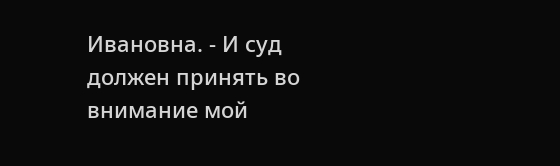Ивановна. - И суд должен принять во внимание мой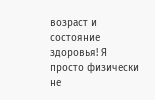возраст и состояние здоровья! Я просто физически не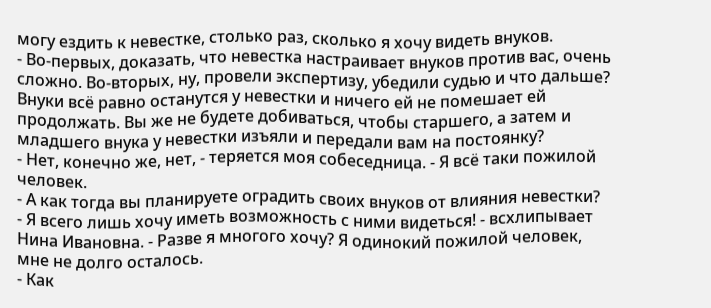могу ездить к невестке, столько раз, сколько я хочу видеть внуков.
- Во-первых, доказать, что невестка настраивает внуков против вас, очень сложно. Во-вторых, ну, провели экспертизу, убедили судью и что дальше? Внуки всё равно останутся у невестки и ничего ей не помешает ей продолжать. Вы же не будете добиваться, чтобы старшего, а затем и младшего внука у невестки изъяли и передали вам на постоянку?
- Нет, конечно же, нет, - теряется моя собеседница. - Я всё таки пожилой человек.
- А как тогда вы планируете оградить своих внуков от влияния невестки?
- Я всего лишь хочу иметь возможность с ними видеться! - всхлипывает Нина Ивановна. - Разве я многого хочу? Я одинокий пожилой человек, мне не долго осталось.
- Как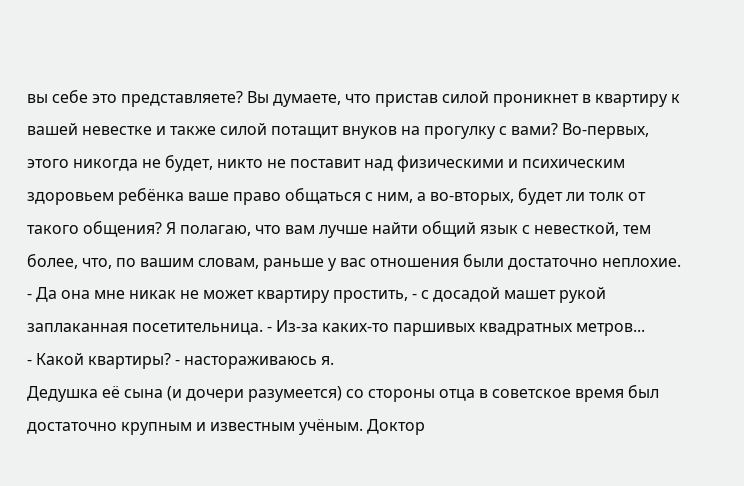вы себе это представляете? Вы думаете, что пристав силой проникнет в квартиру к вашей невестке и также силой потащит внуков на прогулку с вами? Во-первых, этого никогда не будет, никто не поставит над физическими и психическим здоровьем ребёнка ваше право общаться с ним, а во-вторых, будет ли толк от такого общения? Я полагаю, что вам лучше найти общий язык с невесткой, тем более, что, по вашим словам, раньше у вас отношения были достаточно неплохие.
- Да она мне никак не может квартиру простить, - с досадой машет рукой заплаканная посетительница. - Из-за каких-то паршивых квадратных метров...
- Какой квартиры? - настораживаюсь я.
Дедушка её сына (и дочери разумеется) со стороны отца в советское время был достаточно крупным и известным учёным. Доктор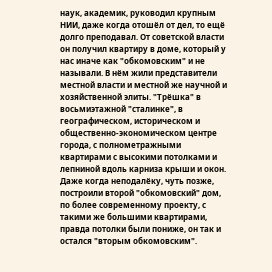наук, академик, руководил крупным НИИ, даже когда отошёл от дел, то ещё долго преподавал. От советской власти он получил квартиру в доме, который у нас иначе как "обкомовским" и не называли. В нём жили представители местной власти и местной же научной и хозяйственной элиты. "Трёшка" в восьмиэтажной "сталинке", в географическом, историческом и общественно-экономическом центре города, с полнометражными квартирами с высокими потолками и лепниной вдоль карниза крыши и окон. Даже когда неподалёку, чуть позже, построили второй "обкомовский" дом, по более современному проекту, с такими же большими квартирами, правда потолки были пониже, он так и остался "вторым обкомовским".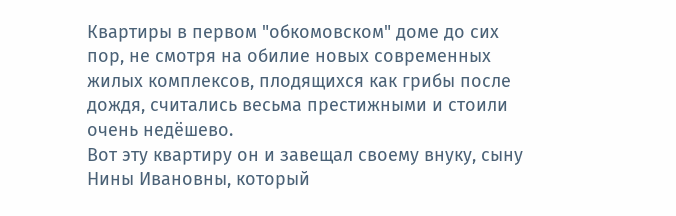Квартиры в первом "обкомовском" доме до сих пор, не смотря на обилие новых современных жилых комплексов, плодящихся как грибы после дождя, считались весьма престижными и стоили очень недёшево.
Вот эту квартиру он и завещал своему внуку, сыну Нины Ивановны, который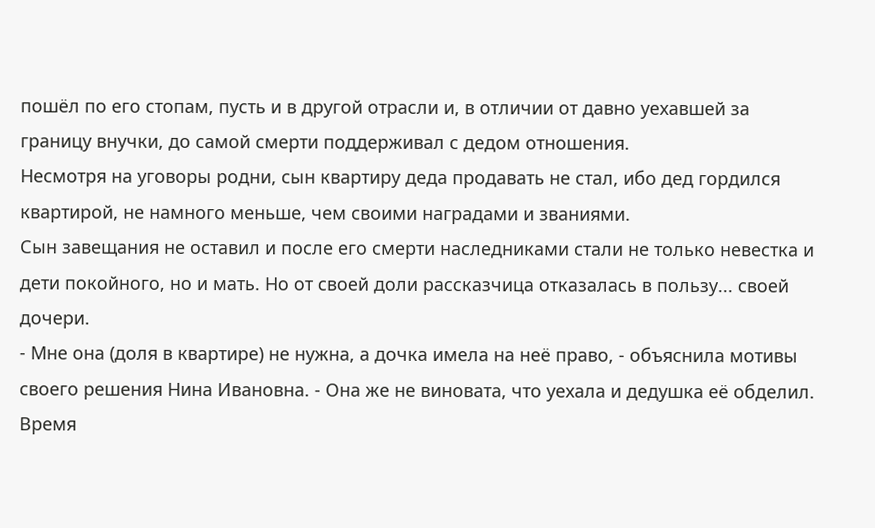пошёл по его стопам, пусть и в другой отрасли и, в отличии от давно уехавшей за границу внучки, до самой смерти поддерживал с дедом отношения.
Несмотря на уговоры родни, сын квартиру деда продавать не стал, ибо дед гордился квартирой, не намного меньше, чем своими наградами и званиями.
Сын завещания не оставил и после его смерти наследниками стали не только невестка и дети покойного, но и мать. Но от своей доли рассказчица отказалась в пользу... своей дочери.
- Мне она (доля в квартире) не нужна, а дочка имела на неё право, - объяснила мотивы своего решения Нина Ивановна. - Она же не виновата, что уехала и дедушка её обделил. Время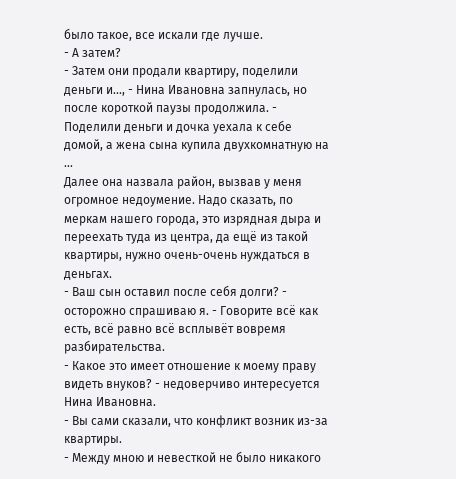было такое, все искали где лучше.
- А затем?
- Затем они продали квартиру, поделили деньги и..., - Нина Ивановна запнулась, но после короткой паузы продолжила. - Поделили деньги и дочка уехала к себе домой, а жена сына купила двухкомнатную на ...
Далее она назвала район, вызвав у меня огромное недоумение. Надо сказать, по меркам нашего города, это изрядная дыра и переехать туда из центра, да ещё из такой квартиры, нужно очень-очень нуждаться в деньгах.
- Ваш сын оставил после себя долги? - осторожно спрашиваю я. - Говорите всё как есть, всё равно всё всплывёт вовремя разбирательства.
- Какое это имеет отношение к моему праву видеть внуков? - недоверчиво интересуется Нина Ивановна.
- Вы сами сказали, что конфликт возник из-за квартиры.
- Между мною и невесткой не было никакого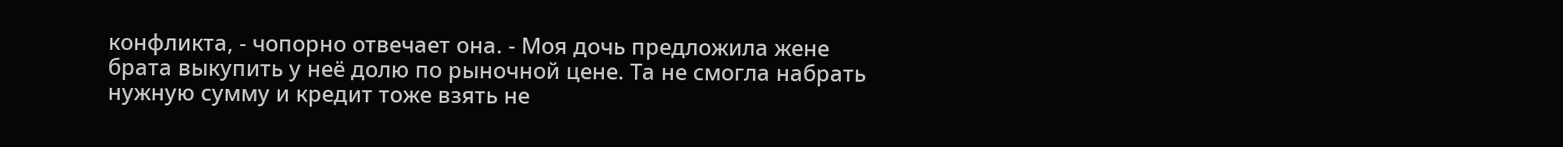конфликта, - чопорно отвечает она. - Моя дочь предложила жене брата выкупить у неё долю по рыночной цене. Та не смогла набрать нужную сумму и кредит тоже взять не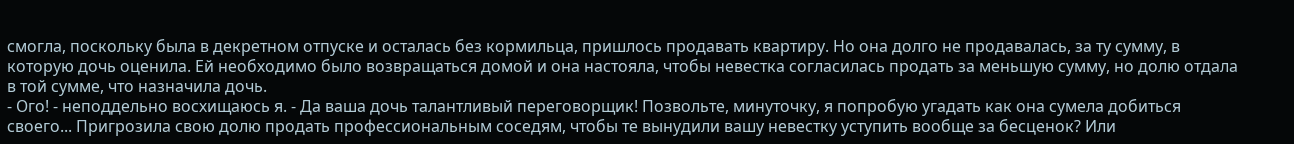смогла, поскольку была в декретном отпуске и осталась без кормильца, пришлось продавать квартиру. Но она долго не продавалась, за ту сумму, в которую дочь оценила. Ей необходимо было возвращаться домой и она настояла, чтобы невестка согласилась продать за меньшую сумму, но долю отдала в той сумме, что назначила дочь.
- Ого! - неподдельно восхищаюсь я. - Да ваша дочь талантливый переговорщик! Позвольте, минуточку, я попробую угадать как она сумела добиться своего... Пригрозила свою долю продать профессиональным соседям, чтобы те вынудили вашу невестку уступить вообще за бесценок? Или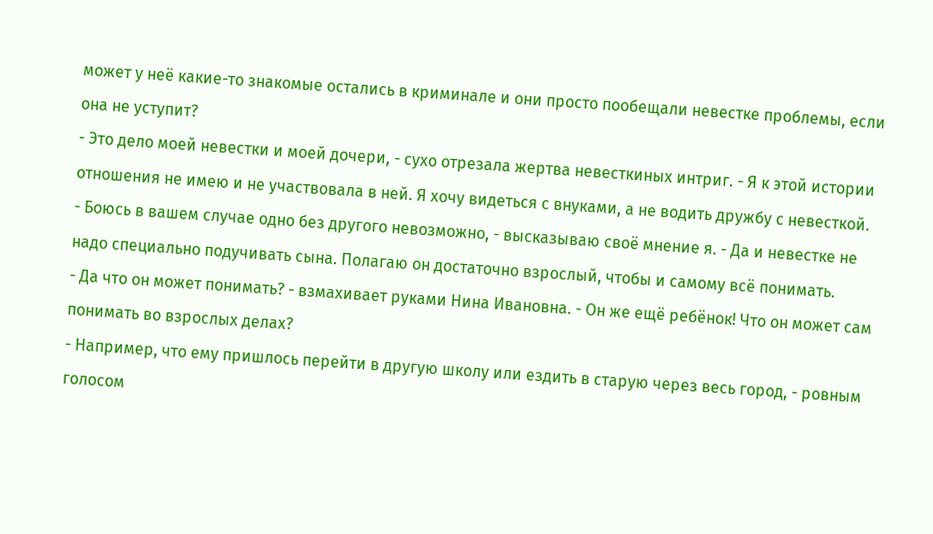может у неё какие-то знакомые остались в криминале и они просто пообещали невестке проблемы, если она не уступит?
- Это дело моей невестки и моей дочери, - сухо отрезала жертва невесткиных интриг. - Я к этой истории отношения не имею и не участвовала в ней. Я хочу видеться с внуками, а не водить дружбу с невесткой.
- Боюсь в вашем случае одно без другого невозможно, - высказываю своё мнение я. - Да и невестке не надо специально подучивать сына. Полагаю он достаточно взрослый, чтобы и самому всё понимать.
- Да что он может понимать? - взмахивает руками Нина Ивановна. - Он же ещё ребёнок! Что он может сам понимать во взрослых делах?
- Например, что ему пришлось перейти в другую школу или ездить в старую через весь город, - ровным голосом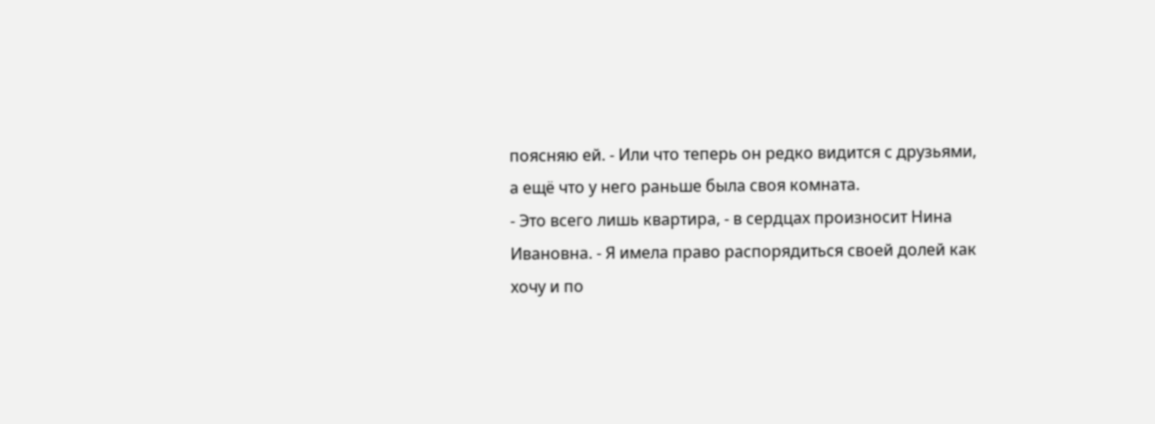поясняю ей. - Или что теперь он редко видится с друзьями, а ещё что у него раньше была своя комната.
- Это всего лишь квартира, - в сердцах произносит Нина Ивановна. - Я имела право распорядиться своей долей как хочу и по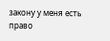закону у меня есть право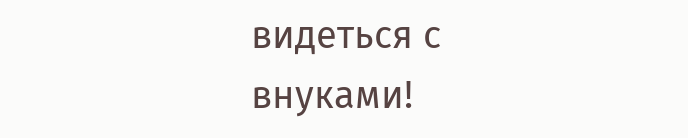видеться с внуками!